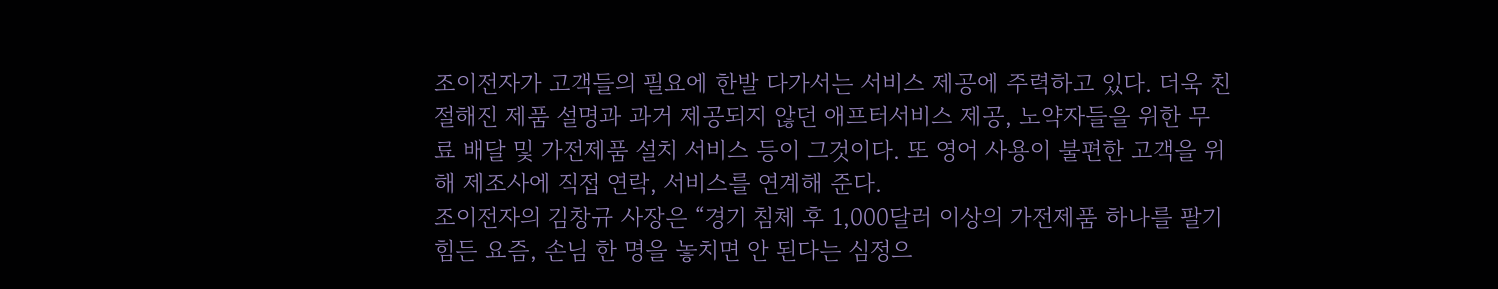조이전자가 고객들의 필요에 한발 다가서는 서비스 제공에 주력하고 있다. 더욱 친절해진 제품 설명과 과거 제공되지 않던 애프터서비스 제공, 노약자들을 위한 무료 배달 및 가전제품 설치 서비스 등이 그것이다. 또 영어 사용이 불편한 고객을 위해 제조사에 직접 연락, 서비스를 연계해 준다.
조이전자의 김창규 사장은 “경기 침체 후 1,000달러 이상의 가전제품 하나를 팔기 힘든 요즘, 손님 한 명을 놓치면 안 된다는 심정으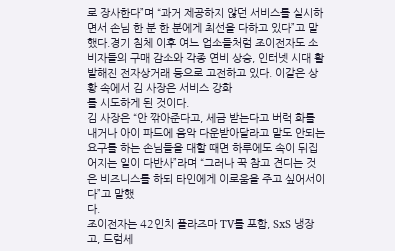로 장사한다”며 “과거 제공하지 않던 서비스를 실시하면서 손님 한 분 한 분에게 최선을 다하고 있다”고 말했다.경기 침체 이후 여느 업소들처럼 조이전자도 소비자들의 구매 감소와 각종 연비 상승, 인터넷 시대 활발해진 전자상거래 등으로 고전하고 있다. 이같은 상황 속에서 김 사장은 서비스 강화
를 시도하게 된 것이다.
김 사장은 “안 깎아준다고, 세금 받는다고 버럭 화를 내거나 아이 파드에 음악 다운받아달라고 말도 안되는 요구를 하는 손님들을 대할 때면 하루에도 속이 뒤집어지는 일이 다반사”라며 “그러나 꾹 참고 견디는 것은 비즈니스를 하되 타인에게 이로움을 주고 싶어서이다”고 말했
다.
조이전자는 42인치 플라즈마 TV를 포함, SxS 냉장고, 드럼세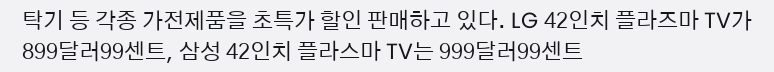탁기 등 각종 가전제품을 초특가 할인 판매하고 있다. LG 42인치 플라즈마 TV가 899달러99센트, 삼성 42인치 플라스마 TV는 999달러99센트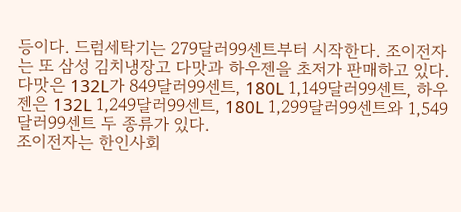등이다. 드럼세탁기는 279달러99센트부터 시작한다. 조이전자는 또 삼성 김치냉장고 다맛과 하우젠을 초저가 판매하고 있다. 다맛은 132L가 849달러99센트, 180L 1,149달러99센트, 하우젠은 132L 1,249달러99센트, 180L 1,299달러99센트와 1,549
달러99센트 두 종류가 있다.
조이전자는 한인사회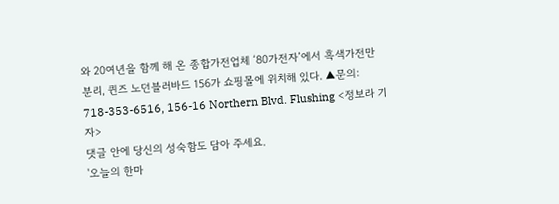와 20여년을 함께 해 온 종합가전업체 ‘80가전자’에서 흑색가전만 분리, 퀸즈 노던블러바드 156가 쇼핑몰에 위치해 있다. ▲문의: 718-353-6516, 156-16 Northern Blvd. Flushing <정보라 기자>
댓글 안에 당신의 성숙함도 담아 주세요.
'오늘의 한마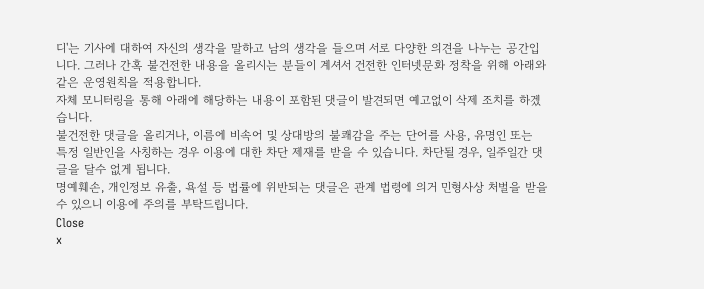디'는 기사에 대하여 자신의 생각을 말하고 남의 생각을 들으며 서로 다양한 의견을 나누는 공간입니다. 그러나 간혹 불건전한 내용을 올리시는 분들이 계셔서 건전한 인터넷문화 정착을 위해 아래와 같은 운영원칙을 적용합니다.
자체 모니터링을 통해 아래에 해당하는 내용이 포함된 댓글이 발견되면 예고없이 삭제 조치를 하겠습니다.
불건전한 댓글을 올리거나, 이름에 비속어 및 상대방의 불쾌감을 주는 단어를 사용, 유명인 또는 특정 일반인을 사칭하는 경우 이용에 대한 차단 제재를 받을 수 있습니다. 차단될 경우, 일주일간 댓글을 달수 없게 됩니다.
명예훼손, 개인정보 유출, 욕설 등 법률에 위반되는 댓글은 관계 법령에 의거 민형사상 처벌을 받을 수 있으니 이용에 주의를 부탁드립니다.
Close
x